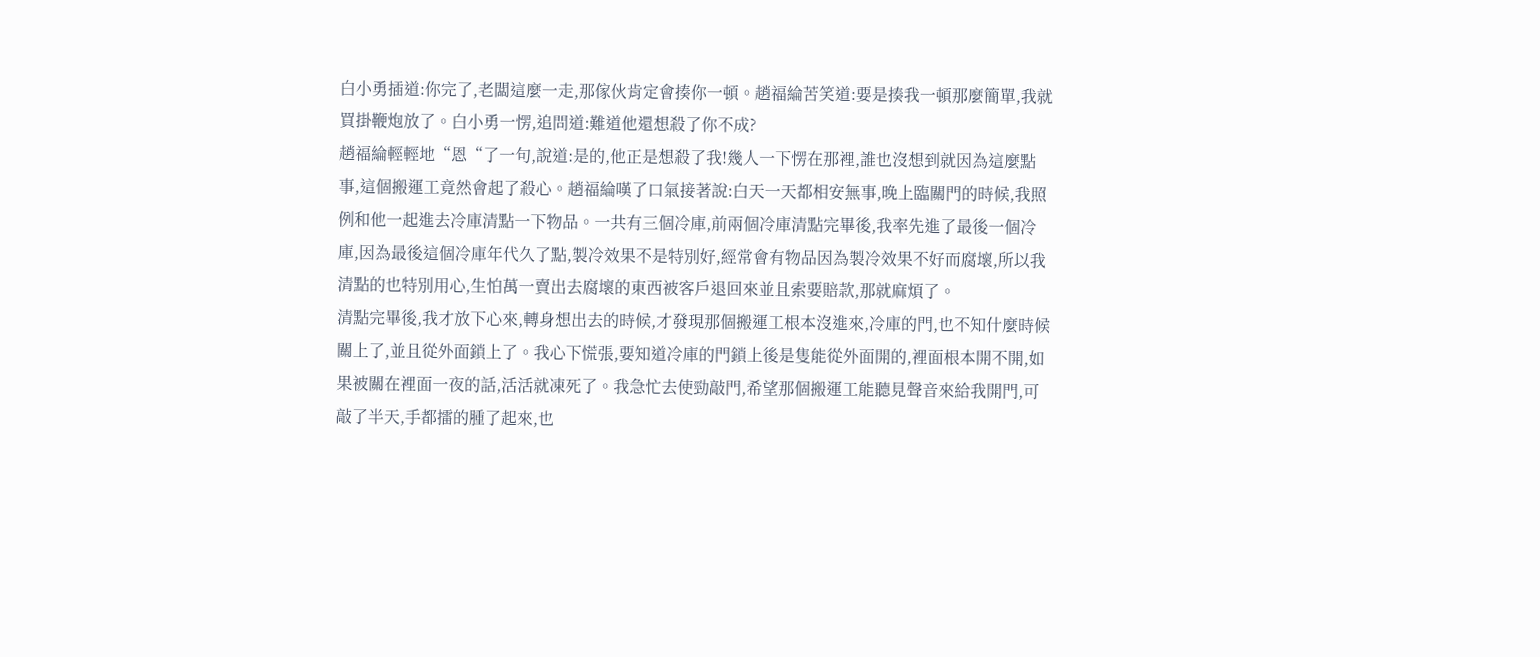白小勇插道:你完了,老闆這麼一走,那傢伙肯定會揍你一頓。趙福綸苦笑道:要是揍我一頓那麼簡單,我就買掛鞭炮放了。白小勇一愣,追問道:難道他還想殺了你不成?
趙福綸輕輕地“恩“了一句,說道:是的,他正是想殺了我!幾人一下愣在那裡,誰也沒想到就因為這麼點事,這個搬運工竟然會起了殺心。趙福綸嘆了口氣接著說:白天一天都相安無事,晚上臨關門的時候,我照例和他一起進去冷庫清點一下物品。一共有三個冷庫,前兩個冷庫清點完畢後,我率先進了最後一個冷庫,因為最後這個冷庫年代久了點,製冷效果不是特別好,經常會有物品因為製冷效果不好而腐壞,所以我清點的也特別用心,生怕萬一賣出去腐壞的東西被客戶退回來並且索要賠款,那就麻煩了。
清點完畢後,我才放下心來,轉身想出去的時候,才發現那個搬運工根本沒進來,冷庫的門,也不知什麼時候關上了,並且從外面鎖上了。我心下慌張,要知道冷庫的門鎖上後是隻能從外面開的,裡面根本開不開,如果被關在裡面一夜的話,活活就凍死了。我急忙去使勁敲門,希望那個搬運工能聽見聲音來給我開門,可敲了半天,手都擂的腫了起來,也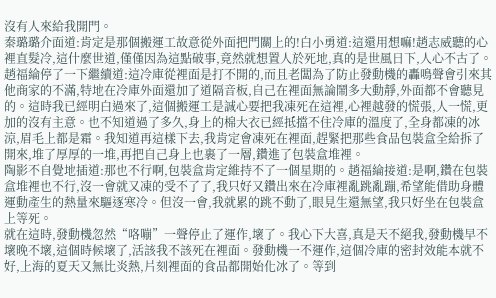沒有人來給我開門。
秦璐璐介面道:肯定是那個搬運工故意從外面把門關上的!白小勇道:這還用想嘛!趙志威聽的心裡直髮冷,這什麼世道,僅僅因為這點破事,竟然就想置人於死地,真的是世風日下,人心不古了。
趙福綸停了一下繼續道:這冷庫從裡面是打不開的,而且老闆為了防止發動機的轟鳴聲會引來其他商家的不滿,特地在冷庫外面還加了道隔音板,自己在裡面無論鬧多大動靜,外面都不會聽見的。這時我已經明白過來了,這個搬運工是誠心要把我凍死在這裡,心裡越發的慌張,人一慌,更加的沒有主意。也不知道過了多久,身上的棉大衣已經抵擋不住冷庫的溫度了,全身都凍的冰涼,眉毛上都是霜。我知道再這樣下去,我肯定會凍死在裡面,趕緊把那些食品包裝盒全給拆了開來,堆了厚厚的一堆,再把自己身上也裹了一層,鑽進了包裝盒堆裡。
陶影不自覺地插道:那也不行啊,包裝盒肯定維持不了一個星期的。趙福綸接道:是啊,鑽在包裝盒堆裡也不行,沒一會就又凍的受不了了,我只好又鑽出來在冷庫裡亂跳亂蹦,希望能借助身體運動產生的熱量來驅逐寒冷。但沒一會,我就累的跳不動了,眼見生還無望,我只好坐在包裝盒上等死。
就在這時,發動機忽然“咯嘣”一聲停止了運作,壞了。我心下大喜,真是天不絕我,發動機早不壞晚不壞,這個時候壞了,活該我不該死在裡面。發動機一不運作,這個冷庫的密封效能本就不好,上海的夏天又無比炎熱,片刻裡面的食品都開始化冰了。等到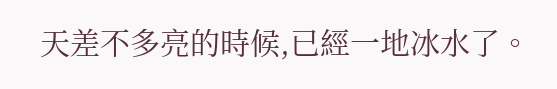天差不多亮的時候,已經一地冰水了。